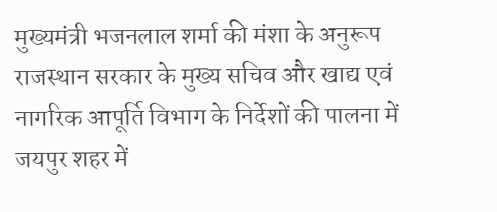मुख्यमंत्री भजनलाल शर्मा की मंशा के अनुरूप राजस्थान सरकार के मुख्य सचिव और खाद्य एवं नागरिक आपूर्ति विभाग के निर्देशों की पालना में जयपुर शहर में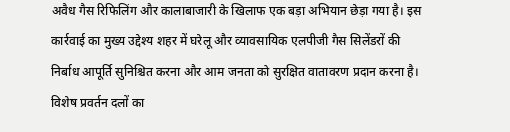अवैध गैस रिफिलिंग और कालाबाजारी के खिलाफ एक बड़ा अभियान छेड़ा गया है। इस कार्रवाई का मुख्य उद्देश्य शहर में घरेलू और व्यावसायिक एलपीजी गैस सिलेंडरों की निर्बाध आपूर्ति सुनिश्चित करना और आम जनता को सुरक्षित वातावरण प्रदान करना है।
विशेष प्रवर्तन दलों का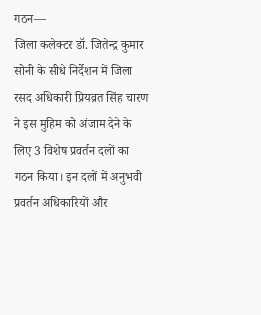गठन—
जिला कलेक्टर डॉ. जितेन्द्र कुमार सोनी के सीधे निर्देशन में जिला रसद अधिकारी प्रियव्रत सिंह चारण ने इस मुहिम को अंजाम देने के लिए 3 विशेष प्रवर्तन दलों का गठन किया। इन दलों में अनुभवी प्रवर्तन अधिकारियों और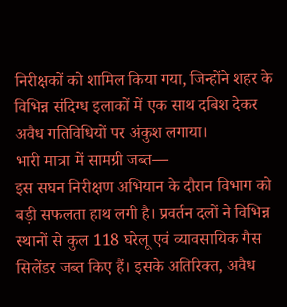निरीक्षकों को शामिल किया गया, जिन्होंने शहर के विभिन्न संदिग्ध इलाकों में एक साथ दबिश देकर अवैध गतिविधियों पर अंकुश लगाया।
भारी मात्रा में सामग्री जब्त—
इस सघन निरीक्षण अभियान के दौरान विभाग को बड़ी सफलता हाथ लगी है। प्रवर्तन दलों ने विभिन्न स्थानों से कुल 118 घरेलू एवं व्यावसायिक गैस सिलेंडर जब्त किए हैं। इसके अतिरिक्त, अवैध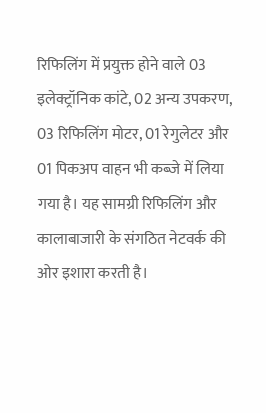रिफिलिंग में प्रयुक्त होने वाले 03 इलेक्ट्रॉनिक कांटे, 02 अन्य उपकरण, 03 रिफिलिंग मोटर, 01 रेगुलेटर और 01 पिकअप वाहन भी कब्जे में लिया गया है। यह सामग्री रिफिलिंग और कालाबाजारी के संगठित नेटवर्क की ओर इशारा करती है।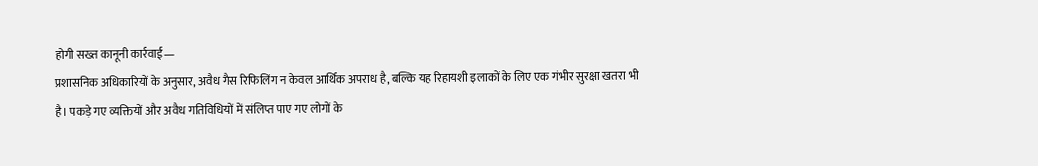होगी सख्त कानूनी कार्रवाई—
प्रशासनिक अधिकारियों के अनुसार, अवैध गैस रिफिलिंग न केवल आर्थिक अपराध है, बल्कि यह रिहायशी इलाकों के लिए एक गंभीर सुरक्षा खतरा भी है। पकड़े गए व्यक्तियों और अवैध गतिविधियों में संलिप्त पाए गए लोगों के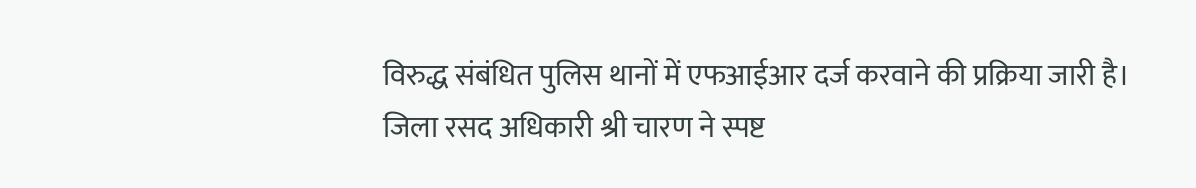विरुद्ध संबंधित पुलिस थानों में एफआईआर दर्ज करवाने की प्रक्रिया जारी है।
जिला रसद अधिकारी श्री चारण ने स्पष्ट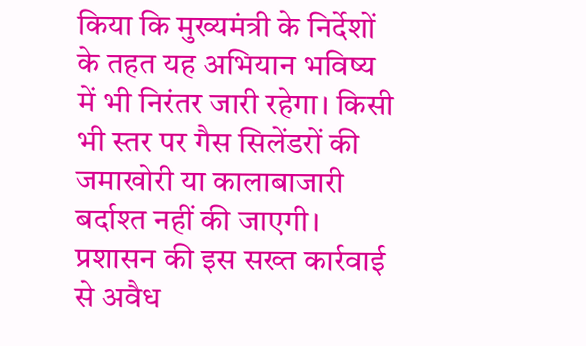किया कि मुख्यमंत्री के निर्देशों के तहत यह अभियान भविष्य में भी निरंतर जारी रहेगा। किसी भी स्तर पर गैस सिलेंडरों की जमाखोरी या कालाबाजारी बर्दाश्त नहीं की जाएगी। प्रशासन की इस सख्त कार्रवाई से अवैध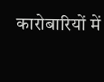कारोबारियों में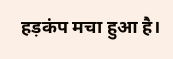हड़कंप मचा हुआ है।